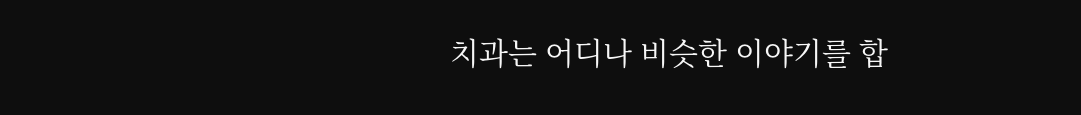치과는 어디나 비슷한 이야기를 합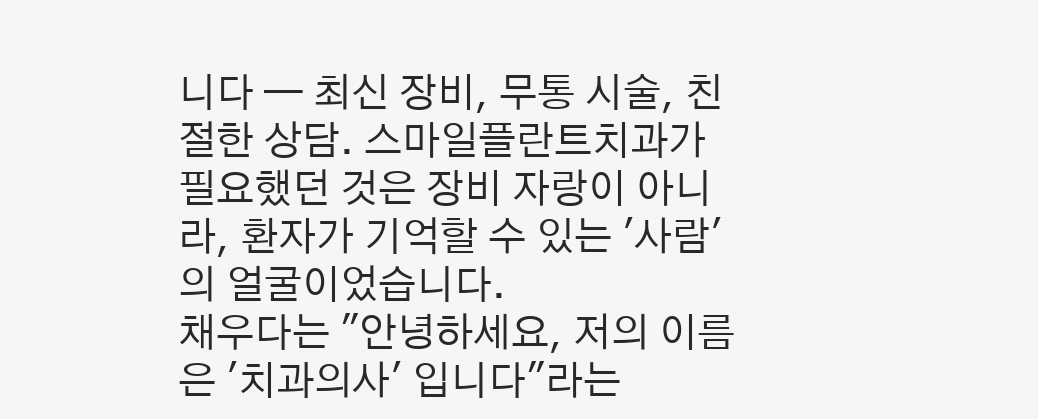니다 — 최신 장비, 무통 시술, 친절한 상담. 스마일플란트치과가 필요했던 것은 장비 자랑이 아니라, 환자가 기억할 수 있는 '사람'의 얼굴이었습니다.
채우다는 "안녕하세요, 저의 이름은 '치과의사' 입니다"라는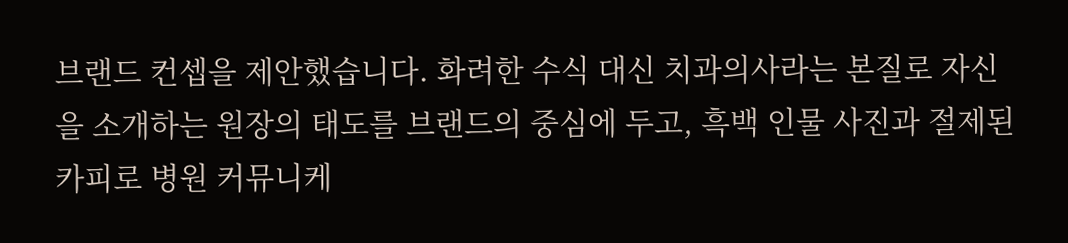브랜드 컨셉을 제안했습니다. 화려한 수식 대신 치과의사라는 본질로 자신을 소개하는 원장의 태도를 브랜드의 중심에 두고, 흑백 인물 사진과 절제된 카피로 병원 커뮤니케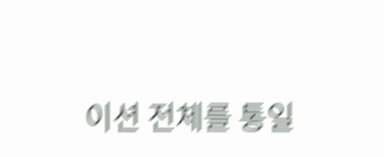이션 전체를 통일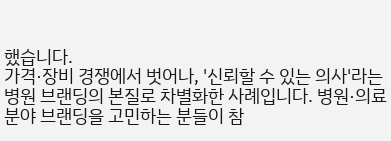했습니다.
가격·장비 경쟁에서 벗어나, '신뢰할 수 있는 의사'라는 병원 브랜딩의 본질로 차별화한 사례입니다. 병원·의료 분야 브랜딩을 고민하는 분들이 참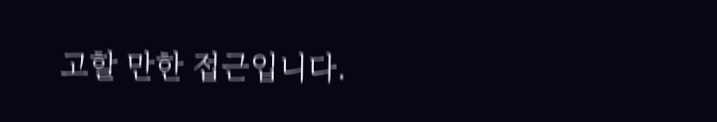고할 만한 접근입니다.